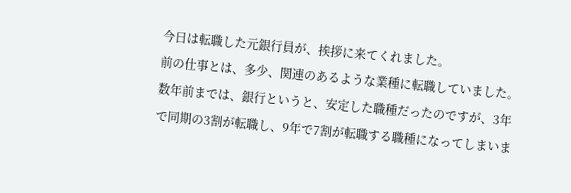今日は転職した元銀行員が、挨拶に来てくれました。
前の仕事とは、多少、関連のあるような業種に転職していました。
数年前までは、銀行というと、安定した職種だったのですが、3年で同期の3割が転職し、9年で7割が転職する職種になってしまいま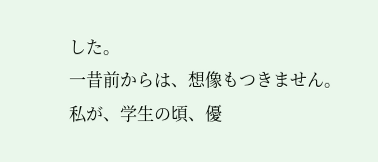した。
一昔前からは、想像もつきません。
私が、学生の頃、優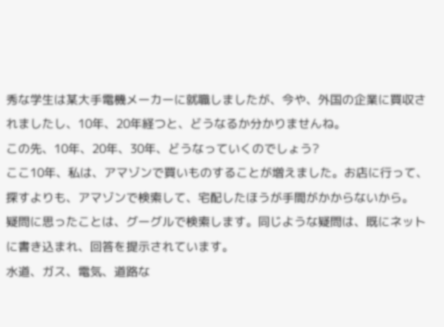秀な学生は某大手電機メーカーに就職しましたが、今や、外国の企業に買収されましたし、10年、20年経つと、どうなるか分かりませんね。
この先、10年、20年、30年、どうなっていくのでしょう?
ここ10年、私は、アマゾンで買いものすることが増えました。お店に行って、探すよりも、アマゾンで検索して、宅配したほうが手間がかからないから。
疑問に思ったことは、グーグルで検索します。同じような疑問は、既にネットに書き込まれ、回答を提示されています。
水道、ガス、電気、道路な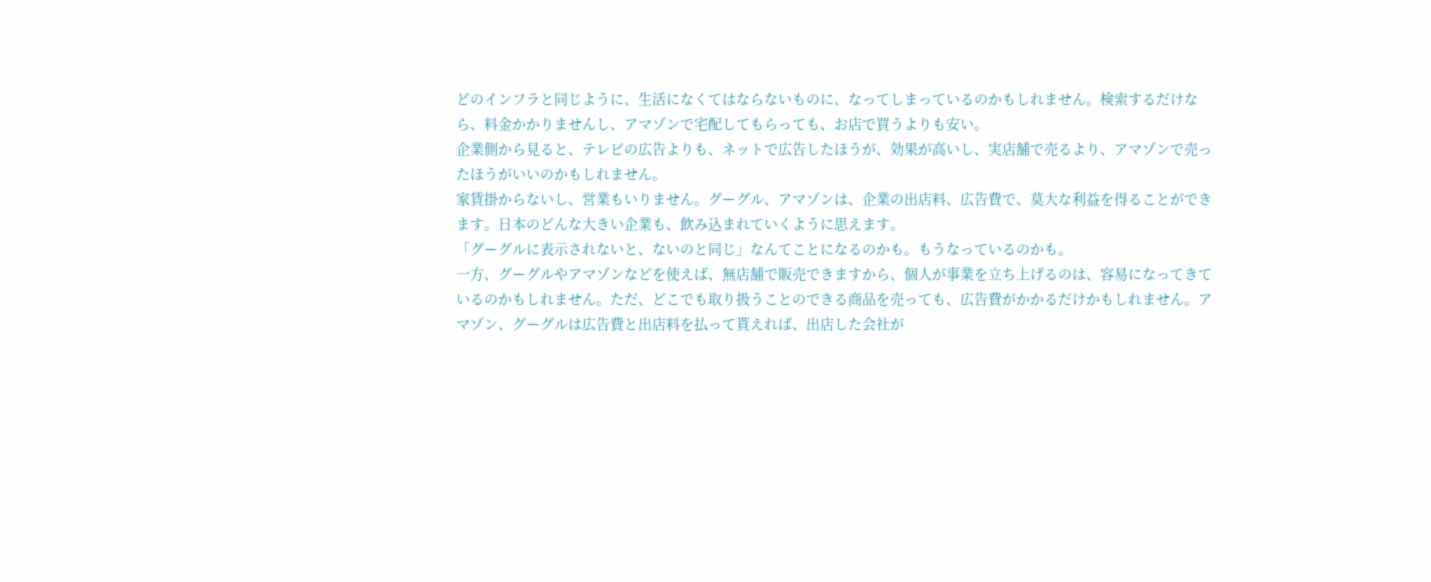どのインフラと同じように、生活になくてはならないものに、なってしまっているのかもしれません。検索するだけなら、料金かかりませんし、アマゾンで宅配してもらっても、お店で買うよりも安い。
企業側から見ると、テレビの広告よりも、ネットで広告したほうが、効果が高いし、実店舗で売るより、アマゾンで売ったほうがいいのかもしれません。
家賃掛からないし、営業もいりません。グーグル、アマゾンは、企業の出店料、広告費で、莫大な利益を得ることができます。日本のどんな大きい企業も、飲み込まれていくように思えます。
「グーグルに表示されないと、ないのと同じ」なんてことになるのかも。もうなっているのかも。
一方、グーグルやアマゾンなどを使えば、無店舗で販売できますから、個人が事業を立ち上げるのは、容易になってきているのかもしれません。ただ、どこでも取り扱うことのできる商品を売っても、広告費がかかるだけかもしれません。アマゾン、グーグルは広告費と出店料を払って貰えれば、出店した会社が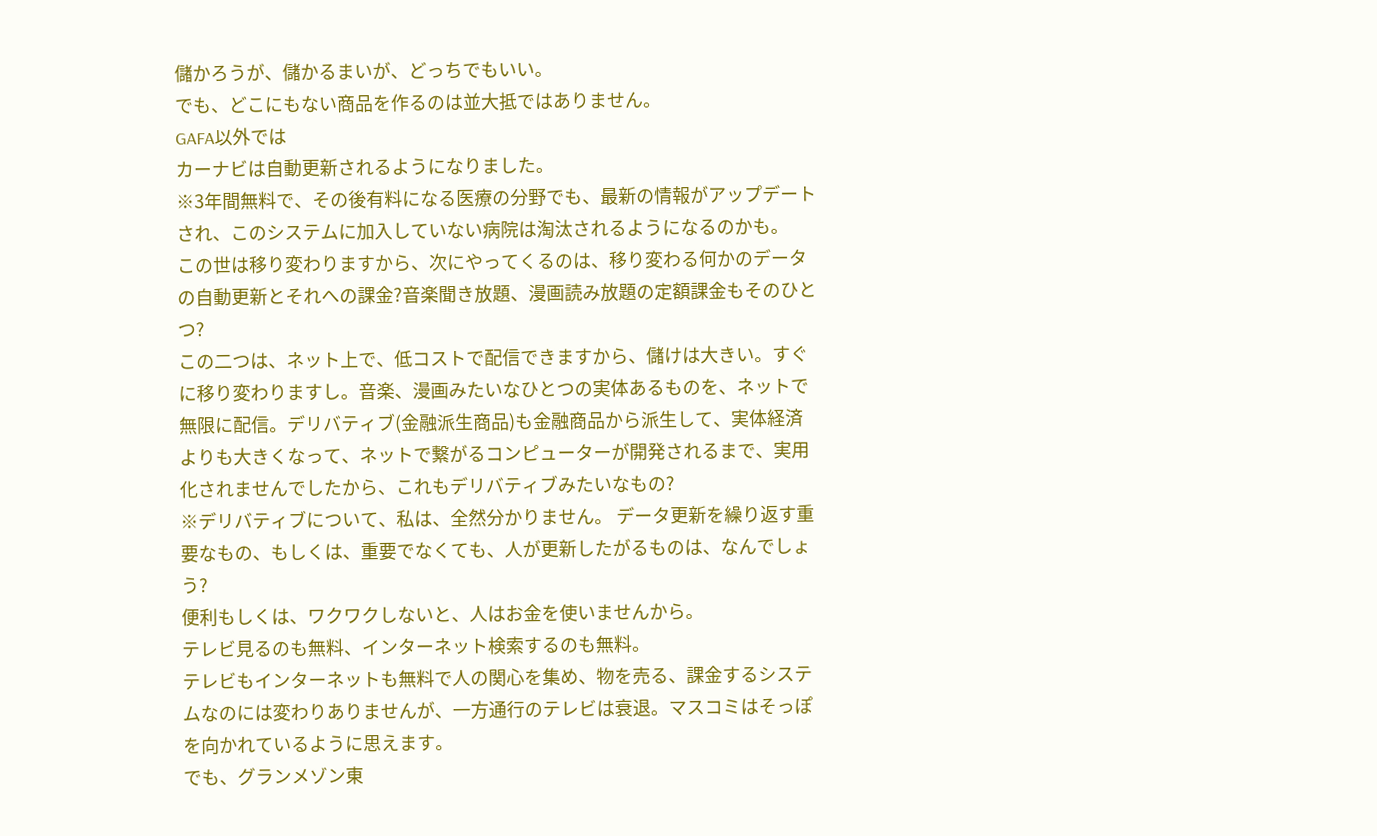儲かろうが、儲かるまいが、どっちでもいい。
でも、どこにもない商品を作るのは並大抵ではありません。
GAFA以外では
カーナビは自動更新されるようになりました。
※3年間無料で、その後有料になる医療の分野でも、最新の情報がアップデートされ、このシステムに加入していない病院は淘汰されるようになるのかも。
この世は移り変わりますから、次にやってくるのは、移り変わる何かのデータの自動更新とそれへの課金?音楽聞き放題、漫画読み放題の定額課金もそのひとつ?
この二つは、ネット上で、低コストで配信できますから、儲けは大きい。すぐに移り変わりますし。音楽、漫画みたいなひとつの実体あるものを、ネットで無限に配信。デリバティブ(金融派生商品)も金融商品から派生して、実体経済よりも大きくなって、ネットで繋がるコンピューターが開発されるまで、実用化されませんでしたから、これもデリバティブみたいなもの?
※デリバティブについて、私は、全然分かりません。 データ更新を繰り返す重要なもの、もしくは、重要でなくても、人が更新したがるものは、なんでしょう?
便利もしくは、ワクワクしないと、人はお金を使いませんから。
テレビ見るのも無料、インターネット検索するのも無料。
テレビもインターネットも無料で人の関心を集め、物を売る、課金するシステムなのには変わりありませんが、一方通行のテレビは衰退。マスコミはそっぽを向かれているように思えます。
でも、グランメゾン東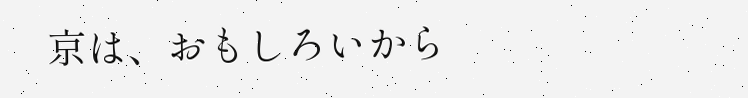京は、おもしろいから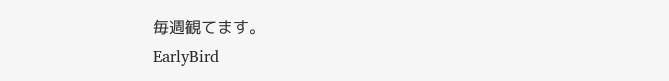毎週観てます。
EarlyBird